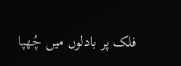فلک پر بادلوں میں چُھپا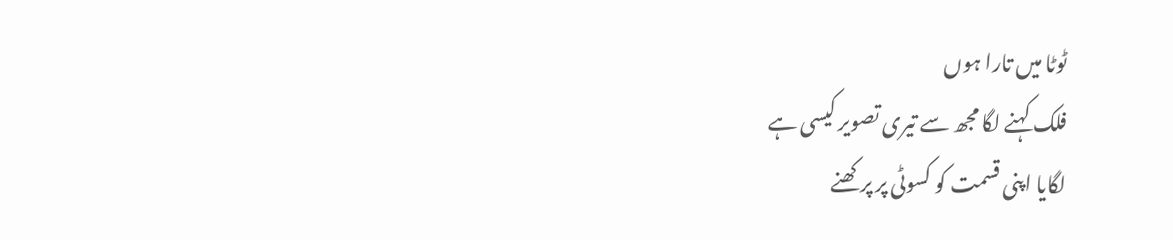ٹوٹا میں تارا ہوں
فلک کہنے لگا مجھ سے تیری تصویر کیسی ہے
لگایا اپنی قسمت کو کسوٹی پر پرکھنے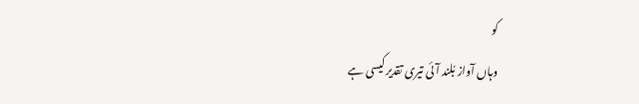کو
وہاں آواز بُلند آئی تیری تقدیر کیسی ہے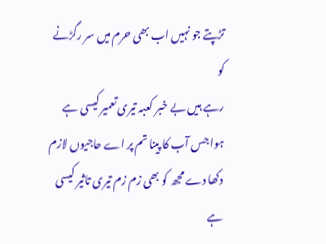تڑپتے جو نہیں اب بھی حرم میں سر رگڑنے کو
رہے ہیں بے خبر کعبہ تیری تعمیر کیسی ہے
ہوا جس آب کا پینا تم پر اے حاجیوں لازم
دکھا دے مجھ کو بھی زم زم تیری تاثیر کیسی ہے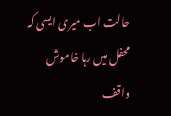حالت اب میری ایسی کہ محفل میں رہا خاموش
واقف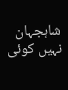شاہجہان نہیں کوئی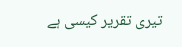تیری تقریر کیسی ہے